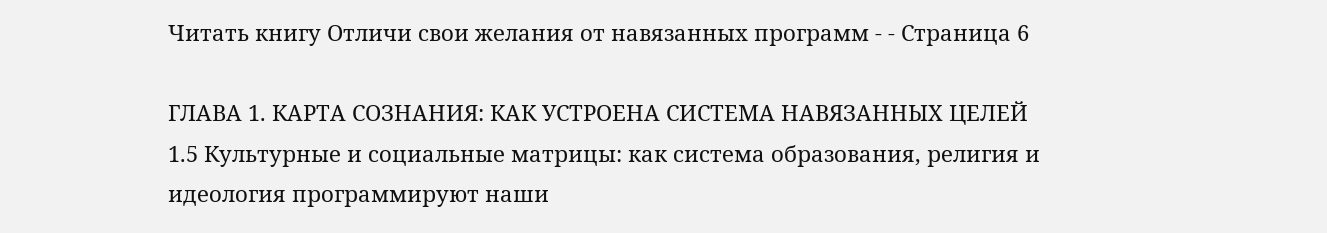Читать книгу Отличи свои желания от навязанных программ - - Страница 6

ГЛАВА 1. КАРТА СОЗНАНИЯ: КАК УСТРОЕНА СИСТЕМА НАВЯЗАННЫХ ЦЕЛЕЙ
1.5 Культурные и социальные матрицы: как система образования, религия и идеология программируют наши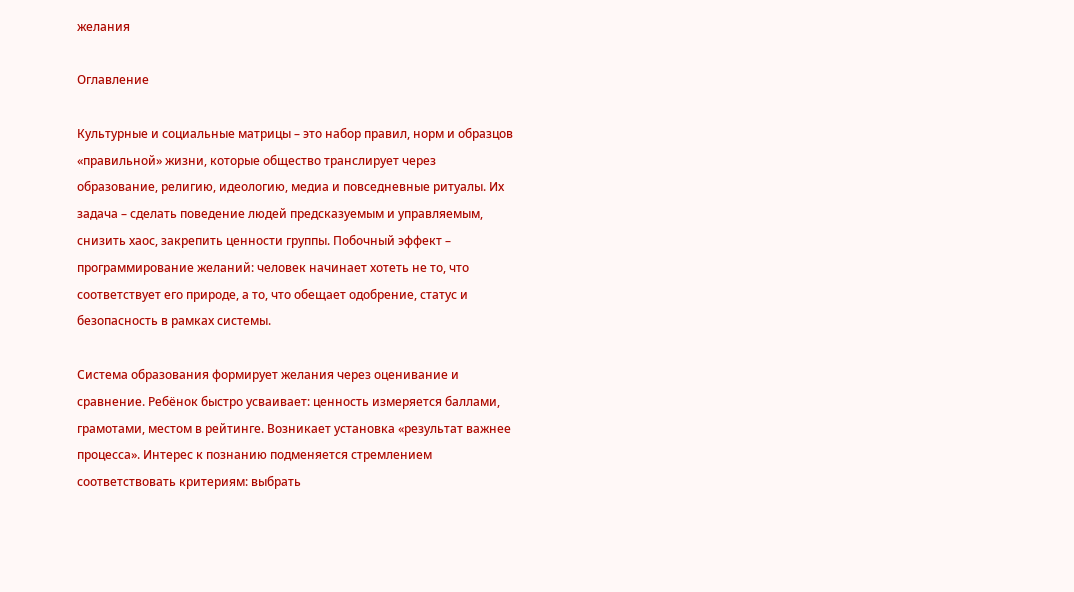желания

Оглавление

Культурные и социальные матрицы – это набор правил, норм и образцов «правильной» жизни, которые общество транслирует через образование, религию, идеологию, медиа и повседневные ритуалы. Их задача – сделать поведение людей предсказуемым и управляемым, снизить хаос, закрепить ценности группы. Побочный эффект – программирование желаний: человек начинает хотеть не то, что соответствует его природе, а то, что обещает одобрение, статус и безопасность в рамках системы.

Система образования формирует желания через оценивание и сравнение. Ребёнок быстро усваивает: ценность измеряется баллами, грамотами, местом в рейтинге. Возникает установка «результат важнее процесса». Интерес к познанию подменяется стремлением соответствовать критериям: выбрать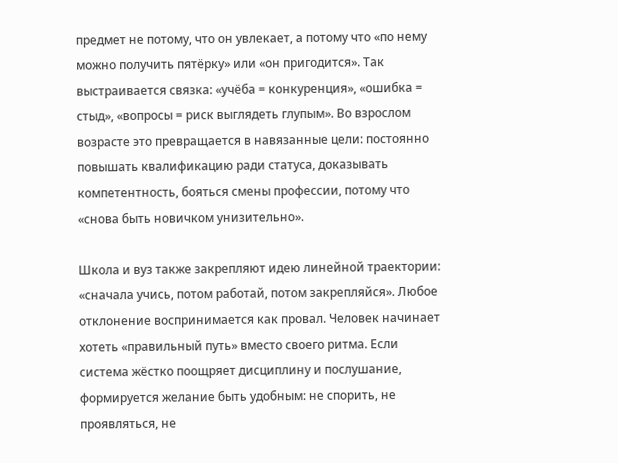предмет не потому, что он увлекает, а потому что «по нему можно получить пятёрку» или «он пригодится». Так выстраивается связка: «учёба = конкуренция», «ошибка = стыд», «вопросы = риск выглядеть глупым». Во взрослом возрасте это превращается в навязанные цели: постоянно повышать квалификацию ради статуса, доказывать компетентность, бояться смены профессии, потому что «снова быть новичком унизительно».

Школа и вуз также закрепляют идею линейной траектории: «сначала учись, потом работай, потом закрепляйся». Любое отклонение воспринимается как провал. Человек начинает хотеть «правильный путь» вместо своего ритма. Если система жёстко поощряет дисциплину и послушание, формируется желание быть удобным: не спорить, не проявляться, не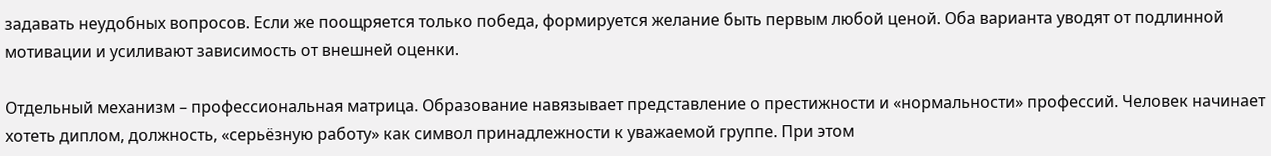задавать неудобных вопросов. Если же поощряется только победа, формируется желание быть первым любой ценой. Оба варианта уводят от подлинной мотивации и усиливают зависимость от внешней оценки.

Отдельный механизм – профессиональная матрица. Образование навязывает представление о престижности и «нормальности» профессий. Человек начинает хотеть диплом, должность, «серьёзную работу» как символ принадлежности к уважаемой группе. При этом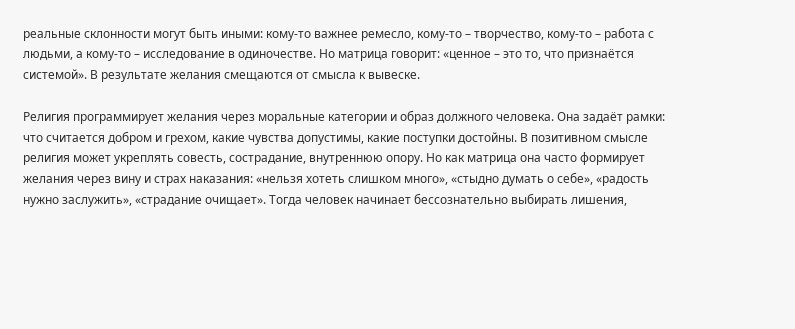реальные склонности могут быть иными: кому-то важнее ремесло, кому-то – творчество, кому-то – работа с людьми, а кому-то – исследование в одиночестве. Но матрица говорит: «ценное – это то, что признаётся системой». В результате желания смещаются от смысла к вывеске.

Религия программирует желания через моральные категории и образ должного человека. Она задаёт рамки: что считается добром и грехом, какие чувства допустимы, какие поступки достойны. В позитивном смысле религия может укреплять совесть, сострадание, внутреннюю опору. Но как матрица она часто формирует желания через вину и страх наказания: «нельзя хотеть слишком много», «стыдно думать о себе», «радость нужно заслужить», «страдание очищает». Тогда человек начинает бессознательно выбирать лишения,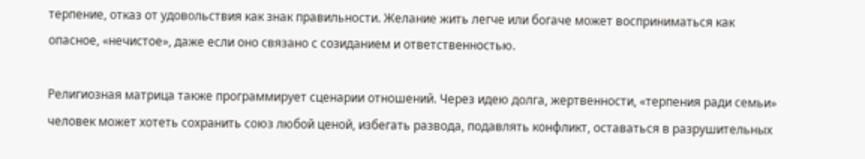терпение, отказ от удовольствия как знак правильности. Желание жить легче или богаче может восприниматься как опасное, «нечистое», даже если оно связано с созиданием и ответственностью.

Религиозная матрица также программирует сценарии отношений. Через идею долга, жертвенности, «терпения ради семьи» человек может хотеть сохранить союз любой ценой, избегать развода, подавлять конфликт, оставаться в разрушительных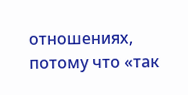отношениях, потому что «так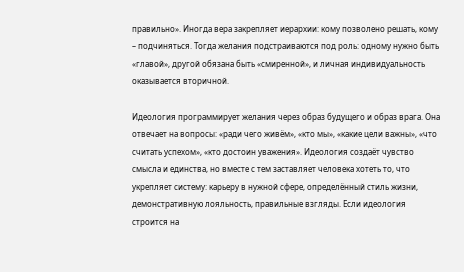правильно». Иногда вера закрепляет иерархии: кому позволено решать, кому – подчиняться. Тогда желания подстраиваются под роль: одному нужно быть «главой», другой обязана быть «смиренной», и личная индивидуальность оказывается вторичной.

Идеология программирует желания через образ будущего и образ врага. Она отвечает на вопросы: «ради чего живём», «кто мы», «какие цели важны», «что считать успехом», «кто достоин уважения». Идеология создаёт чувство смысла и единства, но вместе с тем заставляет человека хотеть то, что укрепляет систему: карьеру в нужной сфере, определённый стиль жизни, демонстративную лояльность, правильные взгляды. Если идеология строится на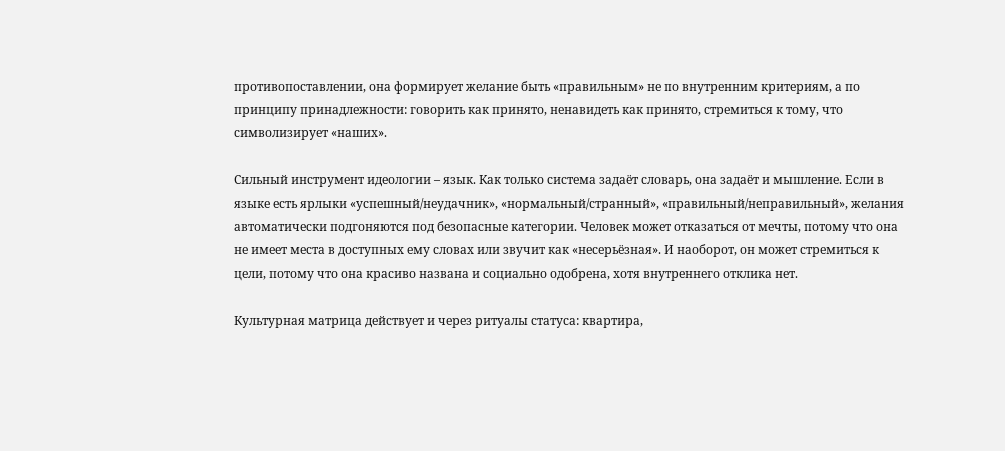противопоставлении, она формирует желание быть «правильным» не по внутренним критериям, а по принципу принадлежности: говорить как принято, ненавидеть как принято, стремиться к тому, что символизирует «наших».

Сильный инструмент идеологии – язык. Как только система задаёт словарь, она задаёт и мышление. Если в языке есть ярлыки «успешный/неудачник», «нормальный/странный», «правильный/неправильный», желания автоматически подгоняются под безопасные категории. Человек может отказаться от мечты, потому что она не имеет места в доступных ему словах или звучит как «несерьёзная». И наоборот, он может стремиться к цели, потому что она красиво названа и социально одобрена, хотя внутреннего отклика нет.

Культурная матрица действует и через ритуалы статуса: квартира,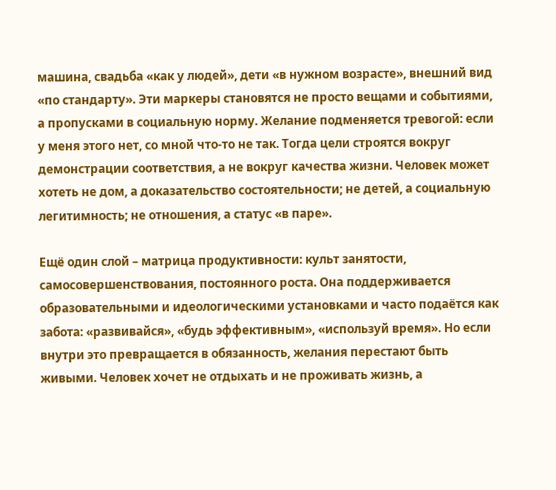машина, свадьба «как у людей», дети «в нужном возрасте», внешний вид «по стандарту». Эти маркеры становятся не просто вещами и событиями, а пропусками в социальную норму. Желание подменяется тревогой: если у меня этого нет, со мной что-то не так. Тогда цели строятся вокруг демонстрации соответствия, а не вокруг качества жизни. Человек может хотеть не дом, а доказательство состоятельности; не детей, а социальную легитимность; не отношения, а статус «в паре».

Ещё один слой – матрица продуктивности: культ занятости, самосовершенствования, постоянного роста. Она поддерживается образовательными и идеологическими установками и часто подаётся как забота: «развивайся», «будь эффективным», «используй время». Но если внутри это превращается в обязанность, желания перестают быть живыми. Человек хочет не отдыхать и не проживать жизнь, а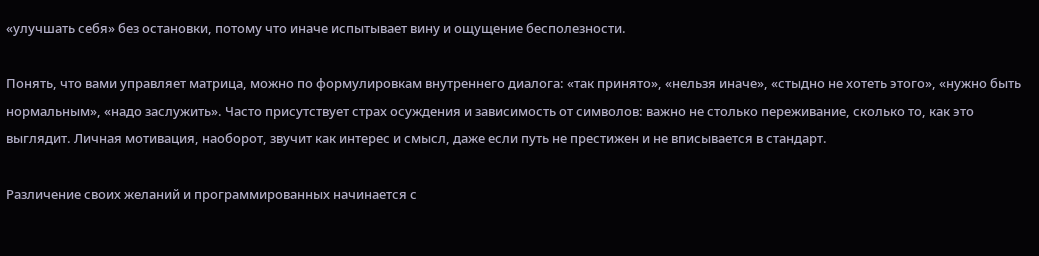«улучшать себя» без остановки, потому что иначе испытывает вину и ощущение бесполезности.

Понять, что вами управляет матрица, можно по формулировкам внутреннего диалога: «так принято», «нельзя иначе», «стыдно не хотеть этого», «нужно быть нормальным», «надо заслужить». Часто присутствует страх осуждения и зависимость от символов: важно не столько переживание, сколько то, как это выглядит. Личная мотивация, наоборот, звучит как интерес и смысл, даже если путь не престижен и не вписывается в стандарт.

Различение своих желаний и программированных начинается с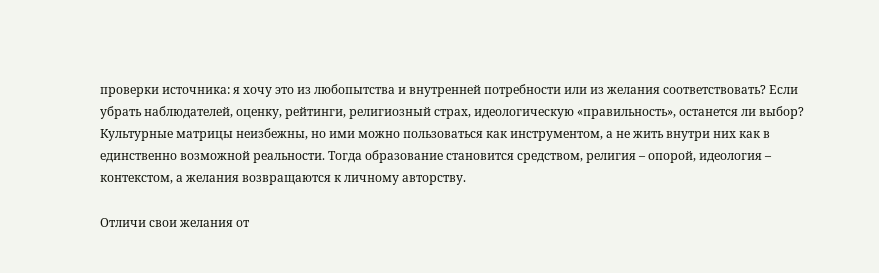проверки источника: я хочу это из любопытства и внутренней потребности или из желания соответствовать? Если убрать наблюдателей, оценку, рейтинги, религиозный страх, идеологическую «правильность», останется ли выбор? Культурные матрицы неизбежны, но ими можно пользоваться как инструментом, а не жить внутри них как в единственно возможной реальности. Тогда образование становится средством, религия – опорой, идеология – контекстом, а желания возвращаются к личному авторству.

Отличи свои желания от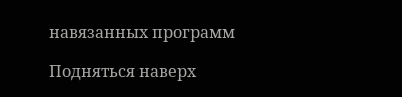навязанных программ

Подняться наверх